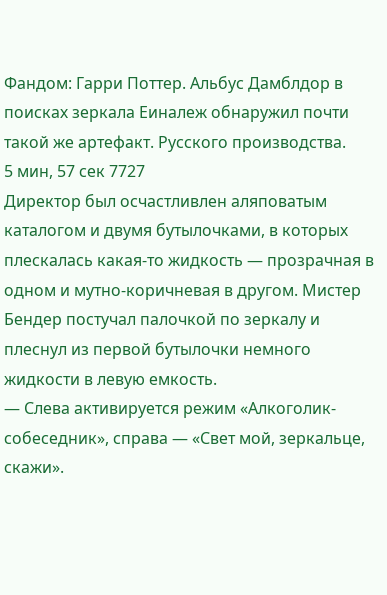Фандом: Гарри Поттер. Альбус Дамблдор в поисках зеркала Еиналеж обнаружил почти такой же артефакт. Русского производства.
5 мин, 57 сек 7727
Директор был осчастливлен аляповатым каталогом и двумя бутылочками, в которых плескалась какая-то жидкость — прозрачная в одном и мутно-коричневая в другом. Мистер Бендер постучал палочкой по зеркалу и плеснул из первой бутылочки немного жидкости в левую емкость.
— Слева активируется режим «Алкоголик-собеседник», справа — «Свет мой, зеркальце, скажи».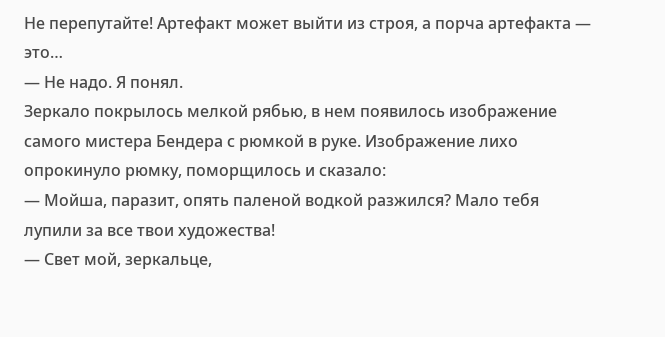Не перепутайте! Артефакт может выйти из строя, а порча артефакта — это…
— Не надо. Я понял.
Зеркало покрылось мелкой рябью, в нем появилось изображение самого мистера Бендера с рюмкой в руке. Изображение лихо опрокинуло рюмку, поморщилось и сказало:
— Мойша, паразит, опять паленой водкой разжился? Мало тебя лупили за все твои художества!
— Свет мой, зеркальце,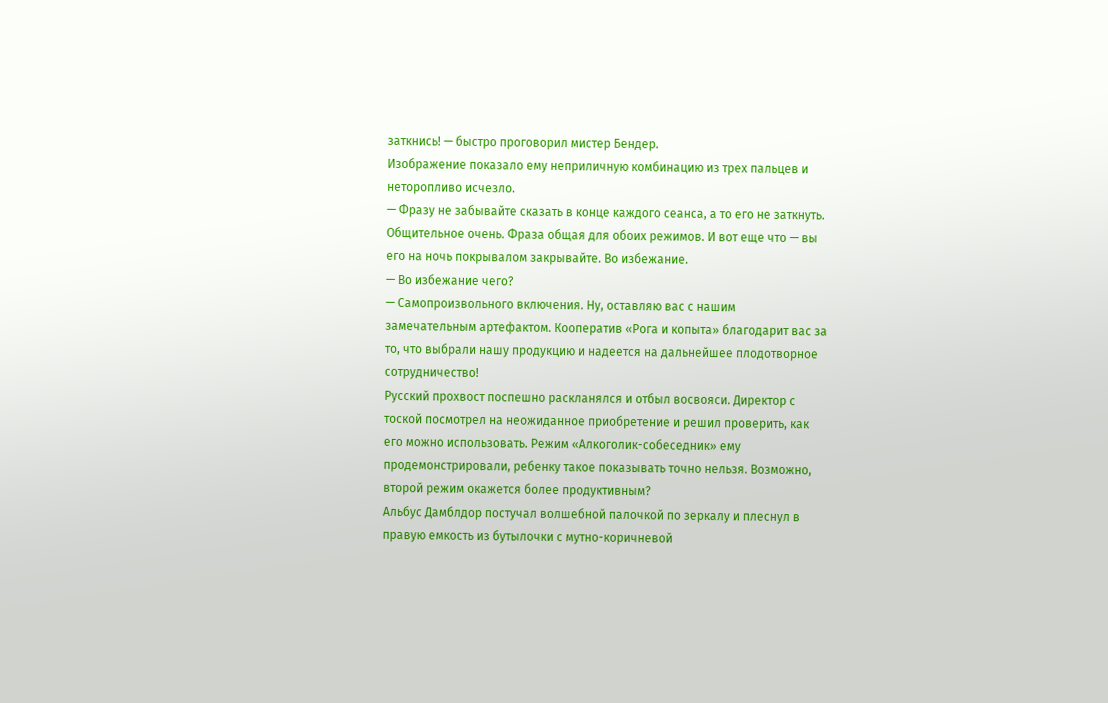заткнись! — быстро проговорил мистер Бендер.
Изображение показало ему неприличную комбинацию из трех пальцев и неторопливо исчезло.
— Фразу не забывайте сказать в конце каждого сеанса, а то его не заткнуть. Общительное очень. Фраза общая для обоих режимов. И вот еще что — вы его на ночь покрывалом закрывайте. Во избежание.
— Во избежание чего?
— Самопроизвольного включения. Ну, оставляю вас с нашим замечательным артефактом. Кооператив «Рога и копыта» благодарит вас за то, что выбрали нашу продукцию и надеется на дальнейшее плодотворное сотрудничество!
Русский прохвост поспешно раскланялся и отбыл восвояси. Директор с тоской посмотрел на неожиданное приобретение и решил проверить, как его можно использовать. Режим «Алкоголик-собеседник» ему продемонстрировали, ребенку такое показывать точно нельзя. Возможно, второй режим окажется более продуктивным?
Альбус Дамблдор постучал волшебной палочкой по зеркалу и плеснул в правую емкость из бутылочки с мутно-коричневой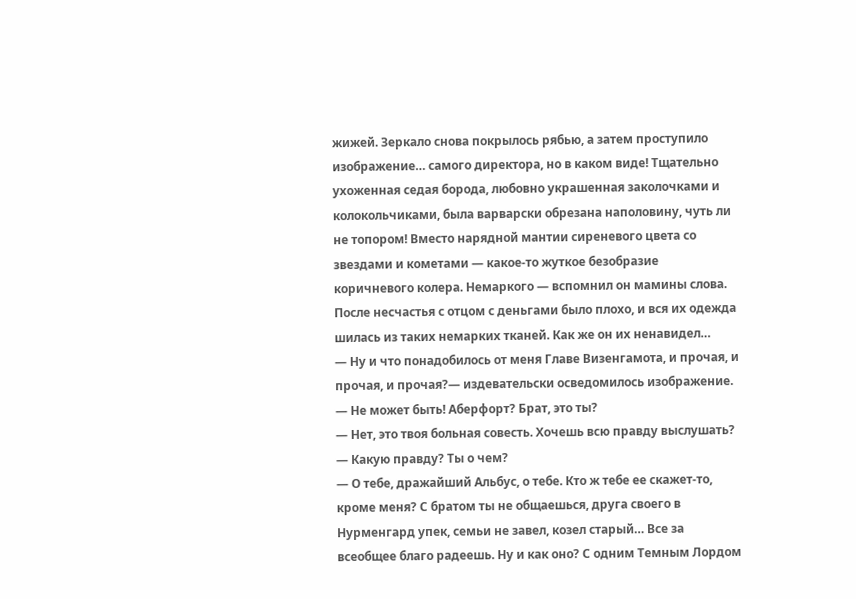жижей. Зеркало снова покрылось рябью, а затем проступило изображение… самого директора, но в каком виде! Тщательно ухоженная седая борода, любовно украшенная заколочками и колокольчиками, была варварски обрезана наполовину, чуть ли не топором! Вместо нарядной мантии сиреневого цвета со звездами и кометами — какое-то жуткое безобразие коричневого колера. Немаркого — вспомнил он мамины слова. После несчастья с отцом с деньгами было плохо, и вся их одежда шилась из таких немарких тканей. Как же он их ненавидел…
— Ну и что понадобилось от меня Главе Визенгамота, и прочая, и прочая, и прочая?— издевательски осведомилось изображение.
— Не может быть! Аберфорт? Брат, это ты?
— Нет, это твоя больная совесть. Хочешь всю правду выслушать?
— Какую правду? Ты о чем?
— О тебе, дражайший Альбус, о тебе. Кто ж тебе ее скажет-то, кроме меня? С братом ты не общаешься, друга своего в Нурменгард упек, семьи не завел, козел старый… Все за всеобщее благо радеешь. Ну и как оно? С одним Темным Лордом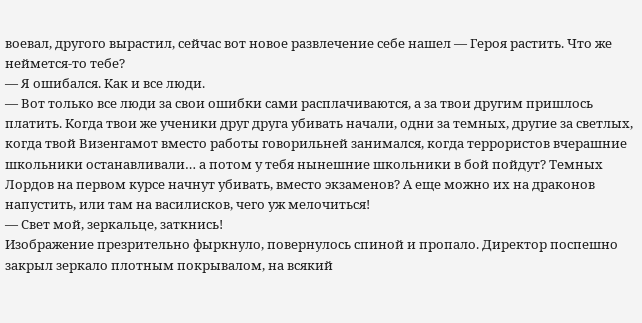воевал, другого вырастил, сейчас вот новое развлечение себе нашел — Героя растить. Что же неймется-то тебе?
— Я ошибался. Как и все люди.
— Вот только все люди за свои ошибки сами расплачиваются, а за твои другим пришлось платить. Когда твои же ученики друг друга убивать начали, одни за темных, другие за светлых, когда твой Визенгамот вместо работы говорильней занимался, когда террористов вчерашние школьники останавливали… а потом у тебя нынешние школьники в бой пойдут? Темных Лордов на первом курсе начнут убивать, вместо экзаменов? А еще можно их на драконов напустить, или там на василисков, чего уж мелочиться!
— Свет мой, зеркальце, заткнись!
Изображение презрительно фыркнуло, повернулось спиной и пропало. Директор поспешно закрыл зеркало плотным покрывалом, на всякий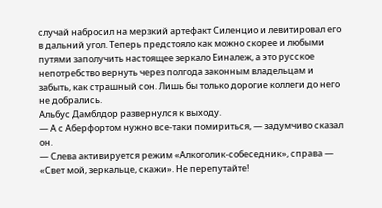случай набросил на мерзкий артефакт Силенцио и левитировал его в дальний угол. Теперь предстояло как можно скорее и любыми путями заполучить настоящее зеркало Еиналеж, а это русское непотребство вернуть через полгода законным владельцам и забыть, как страшный сон. Лишь бы только дорогие коллеги до него не добрались.
Альбус Дамблдор развернулся к выходу.
— А с Аберфортом нужно все-таки помириться, — задумчиво сказал он.
— Слева активируется режим «Алкоголик-собеседник», справа — «Свет мой, зеркальце, скажи». Не перепутайте!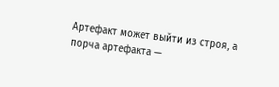Артефакт может выйти из строя, а порча артефакта —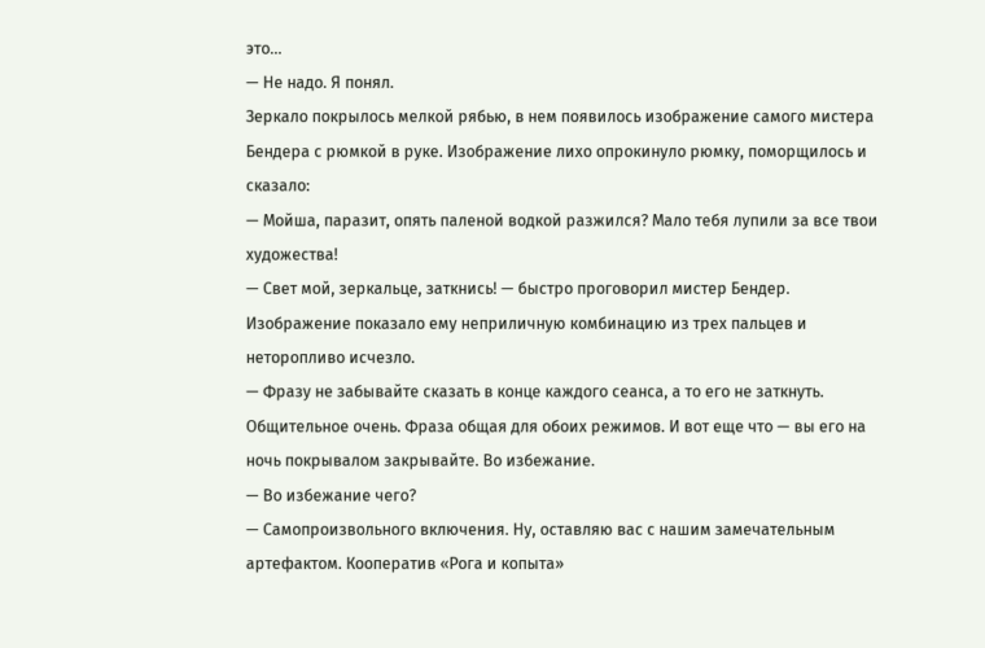это…
— Не надо. Я понял.
Зеркало покрылось мелкой рябью, в нем появилось изображение самого мистера Бендера с рюмкой в руке. Изображение лихо опрокинуло рюмку, поморщилось и сказало:
— Мойша, паразит, опять паленой водкой разжился? Мало тебя лупили за все твои художества!
— Свет мой, зеркальце, заткнись! — быстро проговорил мистер Бендер.
Изображение показало ему неприличную комбинацию из трех пальцев и неторопливо исчезло.
— Фразу не забывайте сказать в конце каждого сеанса, а то его не заткнуть. Общительное очень. Фраза общая для обоих режимов. И вот еще что — вы его на ночь покрывалом закрывайте. Во избежание.
— Во избежание чего?
— Самопроизвольного включения. Ну, оставляю вас с нашим замечательным артефактом. Кооператив «Рога и копыта»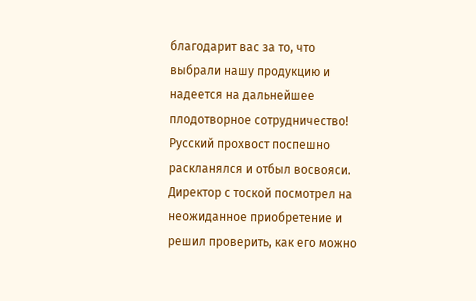благодарит вас за то, что выбрали нашу продукцию и надеется на дальнейшее плодотворное сотрудничество!
Русский прохвост поспешно раскланялся и отбыл восвояси. Директор с тоской посмотрел на неожиданное приобретение и решил проверить, как его можно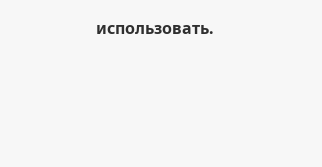использовать.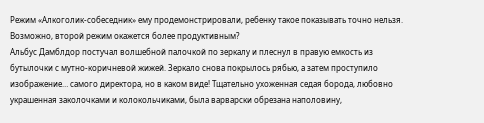Режим «Алкоголик-собеседник» ему продемонстрировали, ребенку такое показывать точно нельзя. Возможно, второй режим окажется более продуктивным?
Альбус Дамблдор постучал волшебной палочкой по зеркалу и плеснул в правую емкость из бутылочки с мутно-коричневой жижей. Зеркало снова покрылось рябью, а затем проступило изображение… самого директора, но в каком виде! Тщательно ухоженная седая борода, любовно украшенная заколочками и колокольчиками, была варварски обрезана наполовину,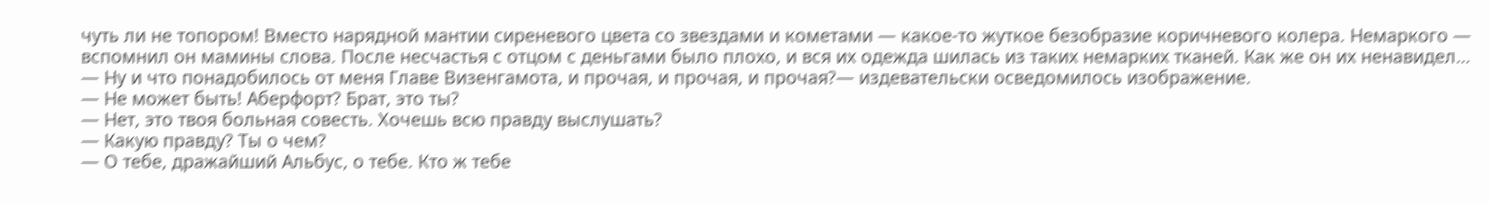чуть ли не топором! Вместо нарядной мантии сиреневого цвета со звездами и кометами — какое-то жуткое безобразие коричневого колера. Немаркого — вспомнил он мамины слова. После несчастья с отцом с деньгами было плохо, и вся их одежда шилась из таких немарких тканей. Как же он их ненавидел…
— Ну и что понадобилось от меня Главе Визенгамота, и прочая, и прочая, и прочая?— издевательски осведомилось изображение.
— Не может быть! Аберфорт? Брат, это ты?
— Нет, это твоя больная совесть. Хочешь всю правду выслушать?
— Какую правду? Ты о чем?
— О тебе, дражайший Альбус, о тебе. Кто ж тебе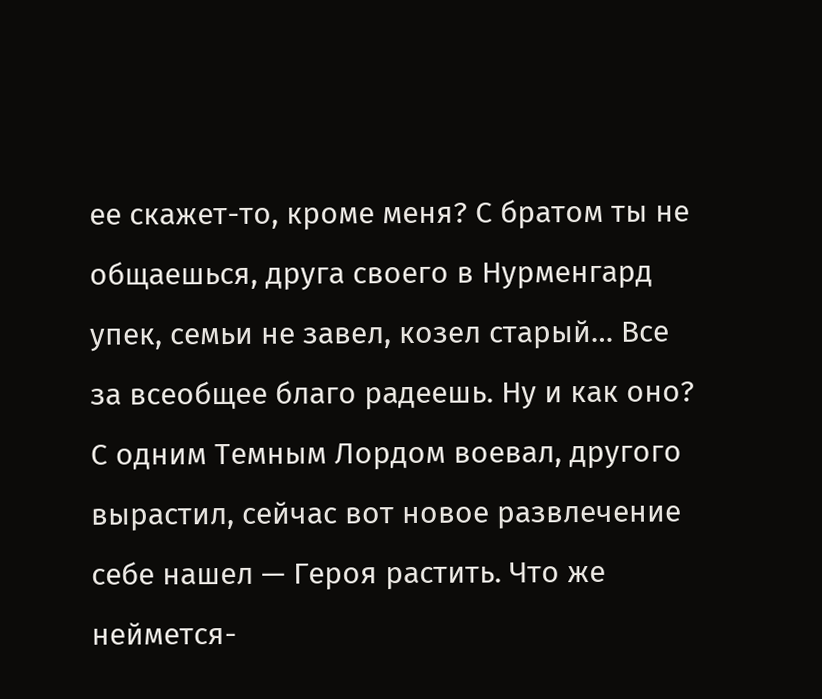ее скажет-то, кроме меня? С братом ты не общаешься, друга своего в Нурменгард упек, семьи не завел, козел старый… Все за всеобщее благо радеешь. Ну и как оно? С одним Темным Лордом воевал, другого вырастил, сейчас вот новое развлечение себе нашел — Героя растить. Что же неймется-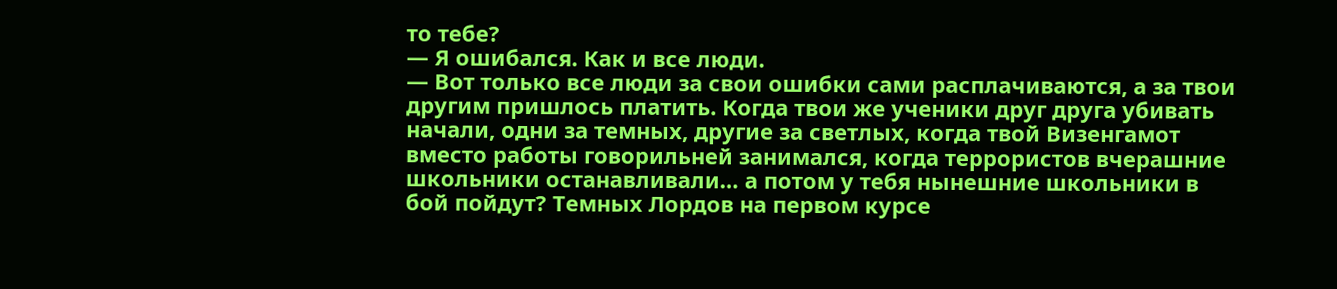то тебе?
— Я ошибался. Как и все люди.
— Вот только все люди за свои ошибки сами расплачиваются, а за твои другим пришлось платить. Когда твои же ученики друг друга убивать начали, одни за темных, другие за светлых, когда твой Визенгамот вместо работы говорильней занимался, когда террористов вчерашние школьники останавливали… а потом у тебя нынешние школьники в бой пойдут? Темных Лордов на первом курсе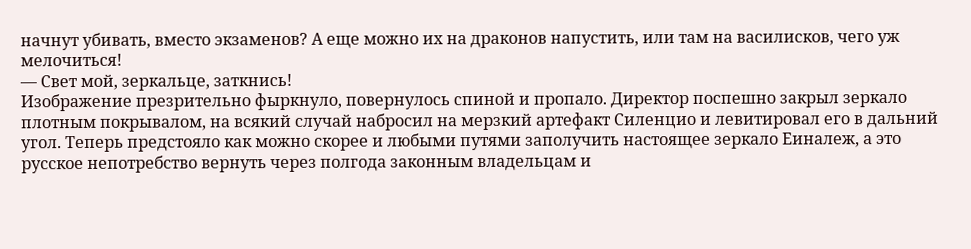начнут убивать, вместо экзаменов? А еще можно их на драконов напустить, или там на василисков, чего уж мелочиться!
— Свет мой, зеркальце, заткнись!
Изображение презрительно фыркнуло, повернулось спиной и пропало. Директор поспешно закрыл зеркало плотным покрывалом, на всякий случай набросил на мерзкий артефакт Силенцио и левитировал его в дальний угол. Теперь предстояло как можно скорее и любыми путями заполучить настоящее зеркало Еиналеж, а это русское непотребство вернуть через полгода законным владельцам и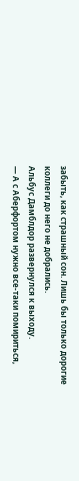забыть, как страшный сон. Лишь бы только дорогие коллеги до него не добрались.
Альбус Дамблдор развернулся к выходу.
— А с Аберфортом нужно все-таки помириться,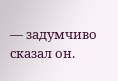— задумчиво сказал он.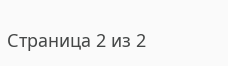Страница 2 из 2